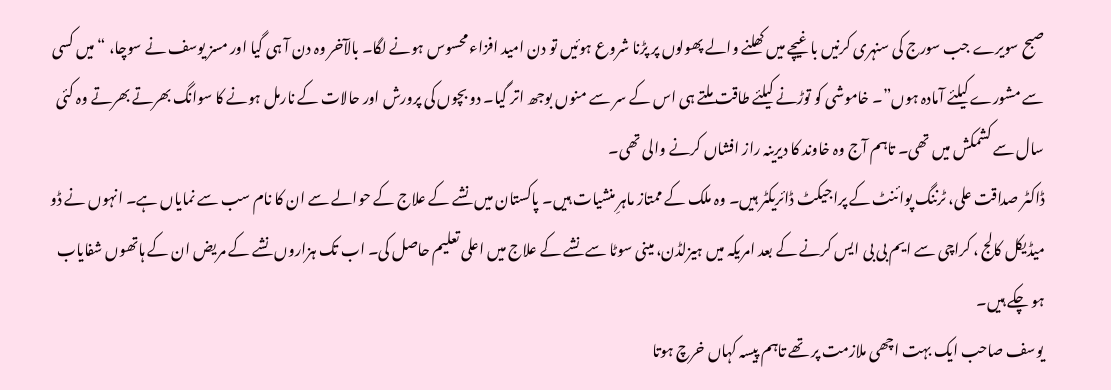صبح سویرے جب سورج کی سنہری کرنیں باغیچے میں کھلنے والے پھولوں پر پڑنا شروع ہوئیں تو دن امید افزاء محسوس ہونے لگا۔ بالآخر وہ دن آ ہی گیا اور مسز یوسف نے سوچا، “میں کسی سے مشورے کیلئے آمادہ ہوں”۔ خاموشی کو توڑنے کیلئے طاقت ملتے ہی اس کے سر سے منوں بوجھ اتر گیا۔ دو بچوں کی پرورش اور حالات کے نارمل ہونے کا سوانگ بھرتے بھرتے وہ کئی سال سے کشمکش میں تھی۔ تاہم آج وہ خاوند کا دیرینہ راز افشاں کرنے والی تھی۔
ڈاکٹر صداقت علی، ٹرننگ پوائنٹ کے پراجیکٹ ڈائریکٹر ہیں۔ وہ ملک کے ممتاز ماہرِ منشیات ہیں۔ پاکستان میں نشے کے علاج کے حوالے سے ان کا نام سب سے نمایاں ہے۔ انہوں نے ڈو میڈیکل کالج ، کراچی سے ایم بی بی ایس کرنے کے بعد امریکہ میں ہیزلڈن، مینی سوٹا سے نشے کے علاج میں اعلی تعلیم حاصل کی۔ اب تک ہزاروں نشے کے مریض ان کے ہاتھوں شفایاب ہو چکے ہیں۔
یوسف صاحب ایک بہت اچھی ملازمت پر تھے تاہم پیسہ کہاں خرچ ہوتا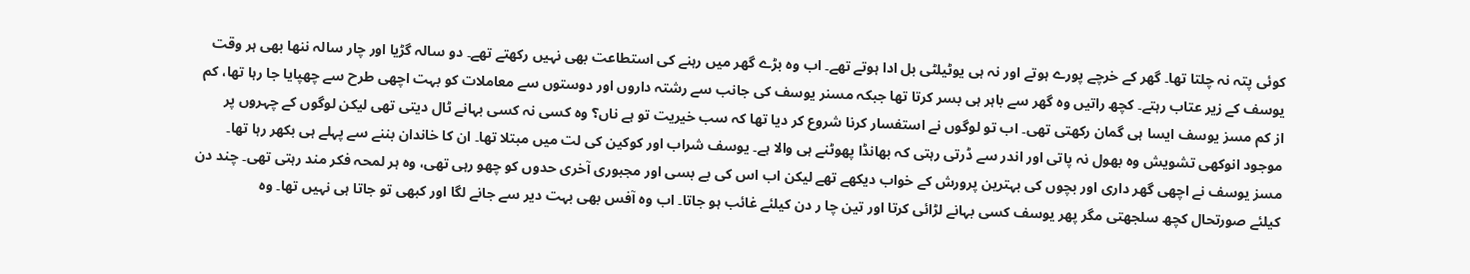کوئی پتہ نہ چلتا تھا۔ گھر کے خرچے پورے ہوتے اور نہ ہی یوٹیلٹی بل ادا ہوتے تھے۔ اب وہ بڑے گھر میں رہنے کی استطاعت بھی نہیں رکھتے تھے۔ دو سالہ گڑیا اور چار سالہ ننھا بھی ہر وقت یوسف کے زیر عتاب رہتے۔ کچھ راتیں وہ گھر سے باہر ہی بسر کرتا تھا جبکہ مسنر یوسف کی جانب سے رشتہ داروں اور دوستوں سے معاملات کو بہت اچھی طرح سے چھپایا جا رہا تھا، کم از کم مسز یوسف ایسا ہی گمان رکھتی تھی۔ اب تو لوگوں نے استفسار کرنا شروع کر دیا تھا کہ سب خیریت تو ہے ناں؟ وہ کسی نہ کسی بہانے ٹال دیتی تھی لیکن لوگوں کے چہروں پر موجود انوکھی تشویش وہ بھول نہ پاتی اور اندر سے ڈرتی رہتی کہ بھانڈا پھوٹنے ہی والا ہے۔ یوسف شراب اور کوکین کی لت میں مبتلا تھا۔ ان کا خاندان بننے سے پہلے ہی بکھر رہا تھا۔
مسز یوسف نے اچھی گھر داری اور بچوں کی بہترین پرورش کے خواب دیکھے تھے لیکن اب اس کی بے بسی اور مجبوری آخری حدوں کو چھو رہی تھی، وہ ہر لمحہ فکر مند رہتی تھی۔ چند دن کیلئے صورتحال کچھ سلجھتی مگر پھر یوسف کسی بہانے لڑائی کرتا اور تین چا ر دن کیلئے غائب ہو جاتا۔ اب وہ آفس بھی بہت دیر سے جانے لگا اور کبھی تو جاتا ہی نہیں تھا۔ وہ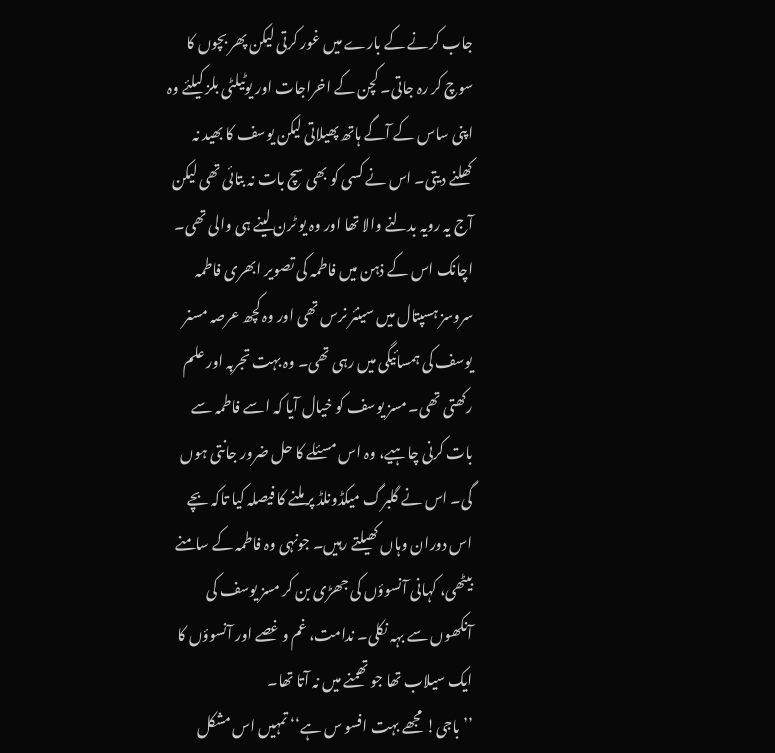جاب کرنے کے بارے میں غور کرتی لیکن پھر بچوں کا سوچ کر رہ جاتی۔ کچن کے اخراجات اور یوٹیلٹی بلز کیلئے وہ اپنی ساس کے آگے ہاتھ پھیلاتی لیکن یوسف کا بھید نہ کھلنے دیتی۔ اس نے کسی کو بھی سچ بات نہ بتائی تھی لیکن آج یہ رویہ بدلنے والا تھا اور وہ یو ٹرن لینے ہی والی تھی۔
اچانک اس کے ذہن میں فاطمہ کی تصویر ابھری فاطمہ سروسز ہسپتال میں سینئر نرس تھی اور وہ کچھ عرصہ مسنر یوسف کی ہمسائیگی میں رہی تھی۔ وہ بہت تجربہ اور علم رکھتی تھی۔ مسز یوسف کو خیال آیا کہ اسے فاطمہ سے بات کرنی چاہیے، وہ اس مسئلے کا حل ضرور جانتی ہوں گی۔ اس نے گلبرگ میکڈونلڈ پر ملنے کا فیصلہ کیا تاکہ بچے اس دوران وہاں کھیلتے رہیں۔ جونہی وہ فاطمہ کے سامنے بیٹھی، کہانی آنسوؤں کی جھڑی بن کر مسز یوسف کی آنکھوں سے بہہ نکلی۔ ندامت، غم و غصے اور آنسوؤں کا ایک سیلاب تھا جو تھمنے میں نہ آتا تھا۔
’’باجی! مجھے بہت افسو س ہے‘‘ تمہیں اس مشکل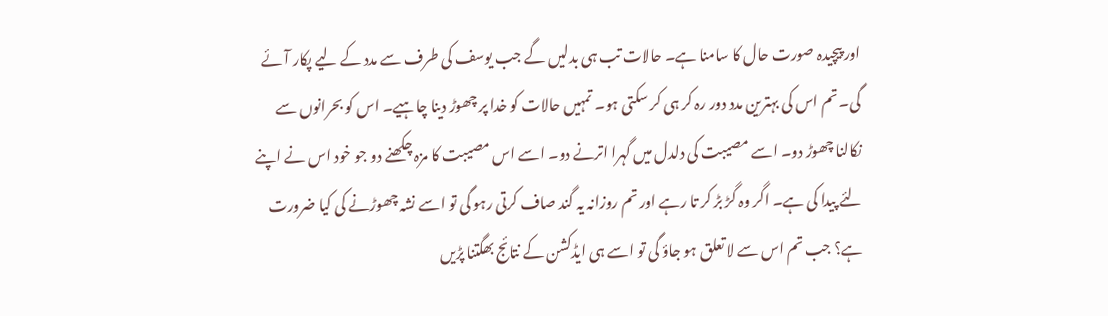اور پیچیدہ صورت حال کا سامنا ہے۔ حالات تب ہی بدلیں گے جب یوسف کی طرف سے مدد کے لیے پکار آئے گی۔ تم اس کی بہترین مدد دور رہ کر ہی کر سکتی ہو۔ تمہیں حالات کو خدا پر چھوڑ دینا چاہیے۔ اس کو بحرانوں سے نکالنا چھوڑ دو۔ اسے مصیبت کی دلدل میں گہرا اترنے دو۔ اسے اس مصیبت کا مزہ چکھنے دو جو خود اس نے اپنے لئے پیدا کی ہے۔ اگر وہ گڑ بڑ کر تا رہے اور تم روزانہ یہ گند صاف کرتی رہو گی تو اسے نشہ چھوڑنے کی کیا ضرورت ہے؟ جب تم اس سے لا تعلق ہو جاؤ گی تو اسے ہی ایڈکشن کے نتائج بھگتنا پڑیں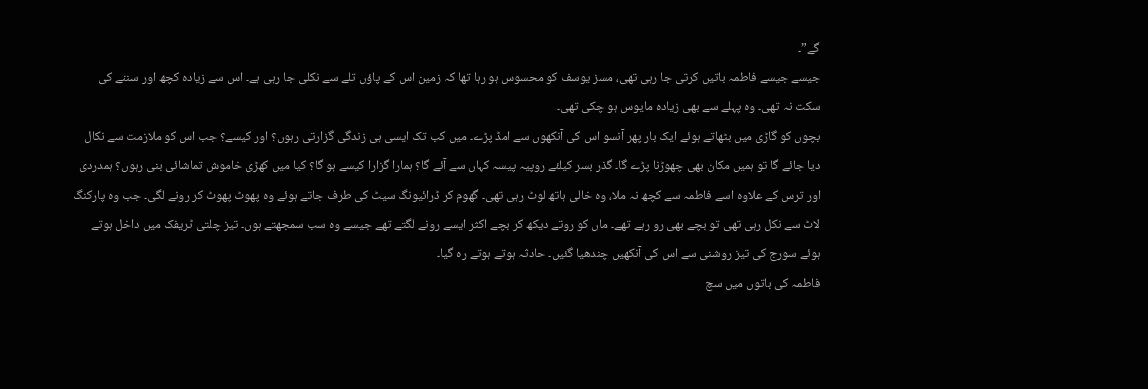گے”۔
جیسے جیسے فاطمہ باتیں کرتی جا رہی تھی، مسز یوسف کو محسوس ہو رہا تھا کہ زمین اس کے پاؤں تلے سے نکلی جا رہی ہے۔ اس سے زیادہ کچھ اور سننے کی سکت نہ تھی۔ وہ پہلے سے بھی زیادہ مایوس ہو چکی تھی۔
بچوں کو گاڑی میں بٹھاتے ہوئے ایک بار پھر آنسو اس کی آنکھوں سے امڈ پڑے۔ میں کب تک ایسی ہی زندگی گزارتی رہوں؟ اور کیسے؟ جب اس کو ملازمت سے نکال دیا جائے گا تو ہمیں مکان بھی چھوڑنا پڑے گا۔ گذر بسر کیلئے روپیہ پیسہ کہاں سے آئے گا؟ ہمارا گزارا کیسے ہو گا؟ کیا میں کھڑی خاموش تماشائی بنی رہوں؟ ہمدردی اور ترس کے علاوہ اسے فاطمہ سے کچھ نہ ملا، وہ خالی ہاتھ لوٹ رہی تھی۔ گھوم کر ڈرائیونگ سیٹ کی طرف جاتے ہوئے وہ پھوٹ پھوٹ کر رونے لگی۔ جب وہ پارکنگ لاٹ سے نکل رہی تھی تو بچے بھی رو رہے تھے۔ ماں کو روتے دیکھ کر بچے اکثر ایسے رونے لگتے تھے جیسے وہ سب سمجھتے ہوں۔ تیز چلتی ٹریفک میں داخل ہوتے ہوئے سورج کی تیز روشنی سے اس کی آنکھیں چندھیا گئیں۔ حادثہ ہوتے ہوتے رہ گیا۔
فاطمہ کی باتوں میں سچ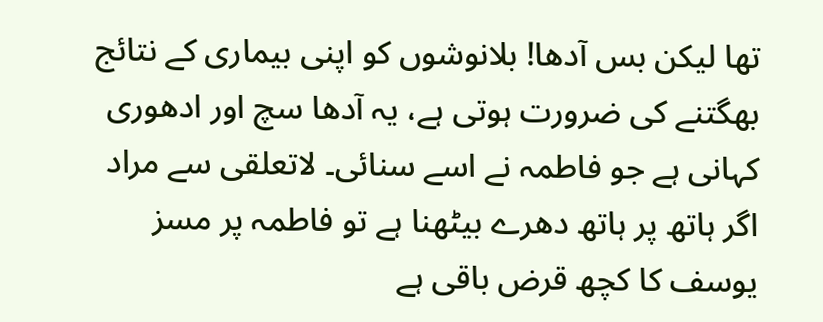تھا لیکن بس آدھا! بلانوشوں کو اپنی بیماری کے نتائج بھگتنے کی ضرورت ہوتی ہے، یہ آدھا سچ اور ادھوری کہانی ہے جو فاطمہ نے اسے سنائی۔ لاتعلقی سے مراد اگر ہاتھ پر ہاتھ دھرے بیٹھنا ہے تو فاطمہ پر مسز یوسف کا کچھ قرض باقی ہے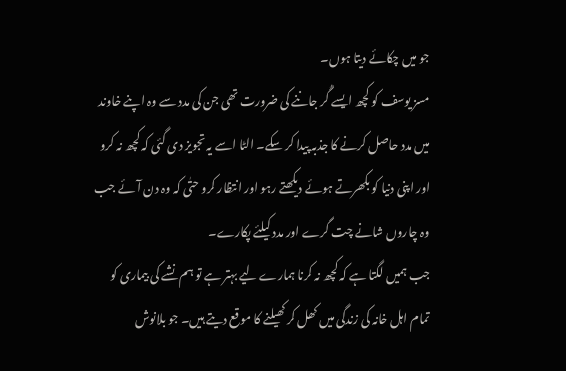جو میں چکائے دیتا ہوں۔
مسز یوسف کو کچھ ایسے گُر جاننے کی ضرورت تھی جن کی مدد سے وہ اپنے خاوند میں مدد حاصل کرنے کا جذبہ پیدا کر سکے۔ الٹا اسے یہ تجویز دی گئی کہ کچھ نہ کرو اور اپنی دنیا کو بکھرتے ہوئے دیکھتے رہو اور انتظار کرو حتٰی کہ وہ دن آئے جب وہ چاروں شانے چت گرے اور مدد کیلئے پکارے۔
جب ہمیں لگتا ہے کہ کچھ نہ کرنا ہمارے لیے بہتر ہے تو ہم نشے کی بیماری کو تمام اہل خانہ کی زندگی میں کھل کر کھیلنے کا موقع دیتے ہیں۔ جو بلانوش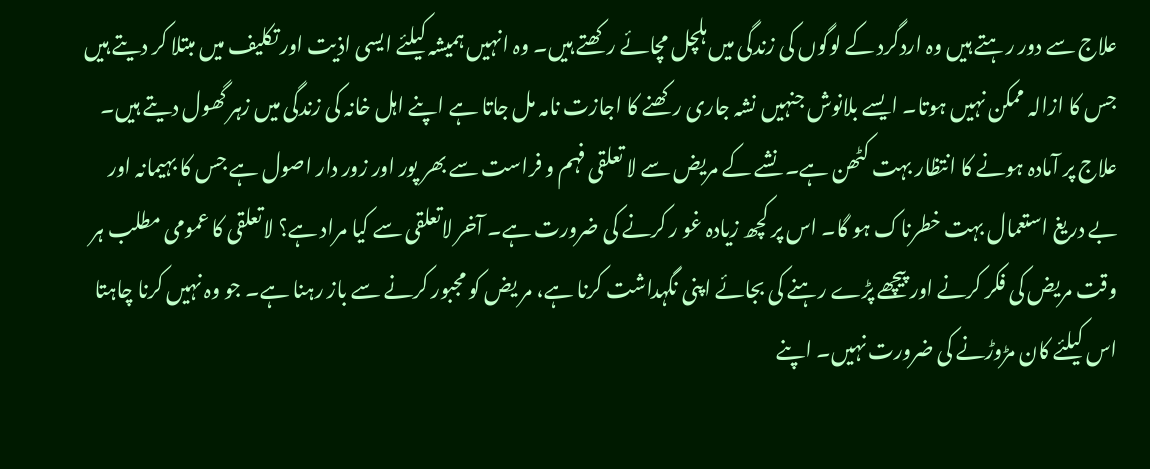علاج سے دور رہتے ہیں وہ اردگرد کے لوگوں کی زندگی میں ہلچل مچائے رکھتے ہیں۔ وہ انہیں ہمیشہ کیلئے ایسی اذیت اور تکلیف میں مبتلا کر دیتے ہیں جس کا ازالہ ممکن نہیں ہوتا۔ ایسے بلانوش جنہیں نشہ جاری رکھنے کا اجازت نامہ مل جاتا ہے اپنے اہل خانہ کی زندگی میں زہر گھول دیتے ہیں۔ علاج پر آمادہ ہونے کا انتظار بہت کٹھن ہے۔ نشے کے مریض سے لا تعلقی فہم و فراست سے بھر پور اور زور دار اصول ہے جس کا بہیمانہ اور بے دریغ استعمال بہت خطرناک ہو گا۔ اس پر کچھ زیادہ غو ر کرنے کی ضرورت ہے۔ آخر لاتعلقی سے کیا مراد ہے؟ لاتعلقی کا عمومی مطلب ہر وقت مریض کی فکر کرنے اور پیچھے پڑے رہنے کی بجائے اپنی نگہداشت کرنا ہے، مر یض کو مجبور کرنے سے باز رہنا ہے۔ جو وہ نہیں کرنا چاہتا اس کیلئے کان مڑوڑنے کی ضرورت نہیں۔ اپنے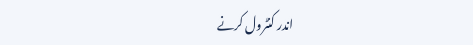اندر کنٹرول کرنے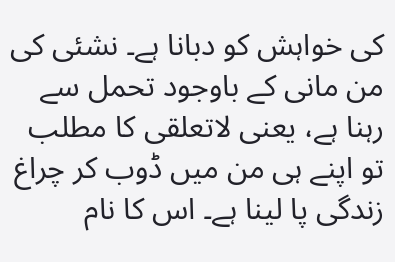کی خواہش کو دبانا ہے۔ نشئی کی من مانی کے باوجود تحمل سے رہنا ہے، یعنی لاتعلقی کا مطلب تو اپنے ہی من میں ڈوب کر چراغ زندگی پا لینا ہے۔ اس کا نام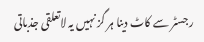رجسٹر سے کاٹ دینا ہر گز نہیں یہ لاتعلقی جذباتی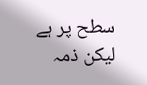سطح پر ہے لیکن ذمہ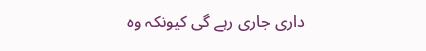داری جاری رہے گی کیونکہ وہ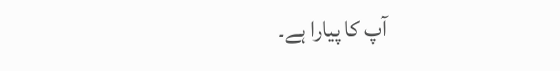آپ کا پیارا ہے۔